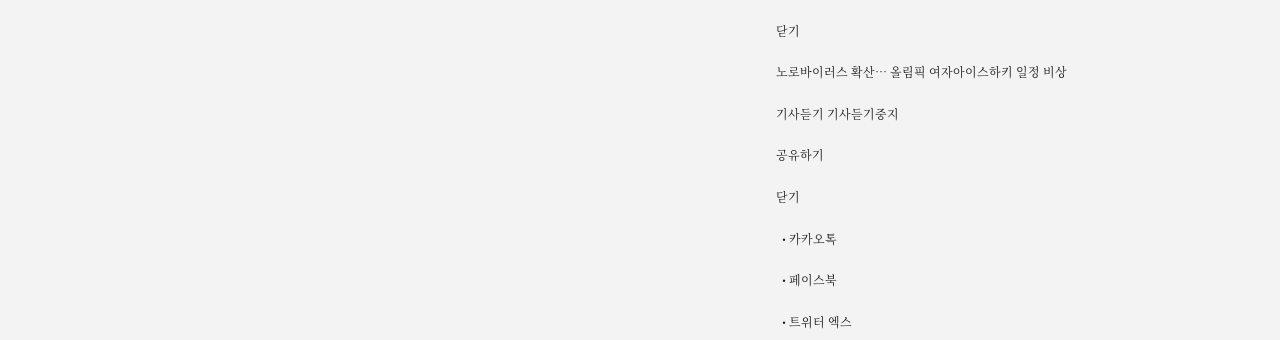닫기

노로바이러스 확산… 올림픽 여자아이스하키 일정 비상

기사듣기 기사듣기중지

공유하기

닫기

  • 카카오톡

  • 페이스북

  • 트위터 엑스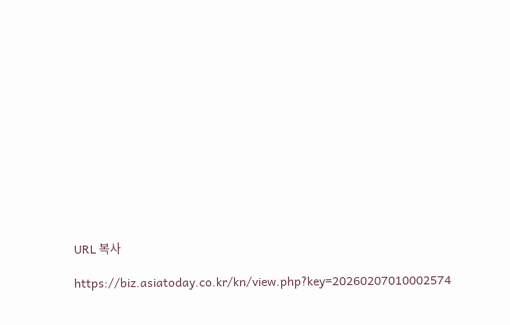URL 복사

https://biz.asiatoday.co.kr/kn/view.php?key=20260207010002574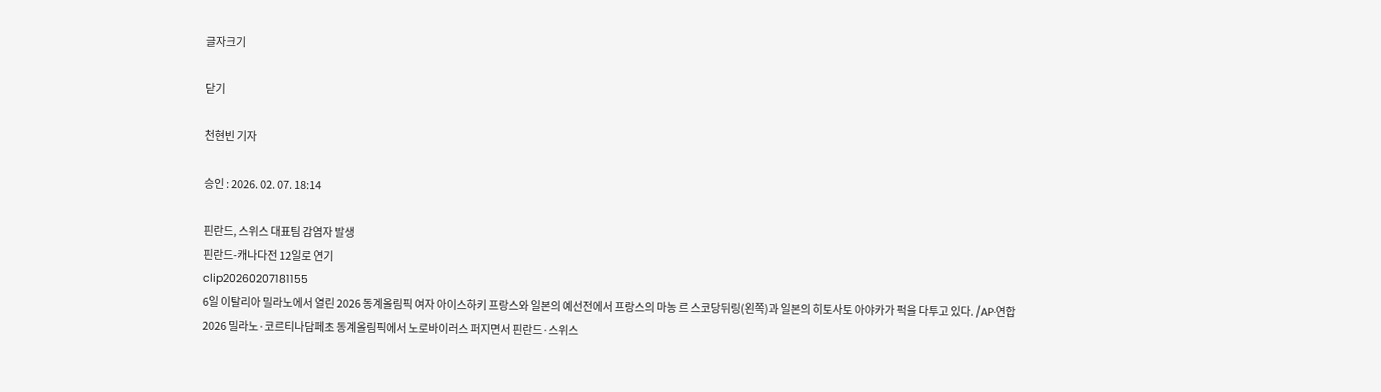글자크기

닫기

천현빈 기자

승인 : 2026. 02. 07. 18:14

핀란드, 스위스 대표팀 감염자 발생
핀란드-캐나다전 12일로 연기
clip20260207181155
6일 이탈리아 밀라노에서 열린 2026 동계올림픽 여자 아이스하키 프랑스와 일본의 예선전에서 프랑스의 마농 르 스코당뒤링(왼쪽)과 일본의 히토사토 아야카가 퍽을 다투고 있다. /AP·연합
2026 밀라노·코르티나담페초 동계올림픽에서 노로바이러스 퍼지면서 핀란드·스위스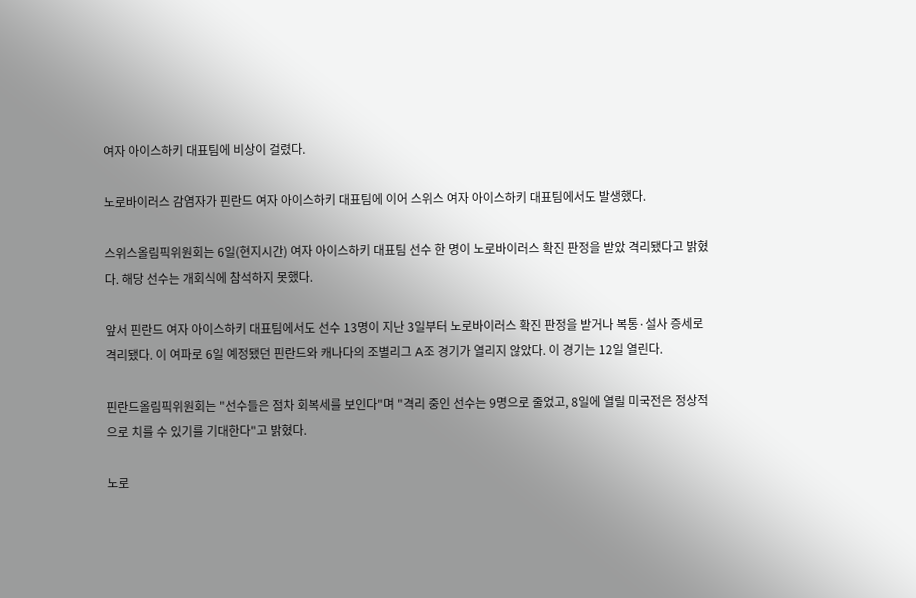여자 아이스하키 대표팀에 비상이 걸렸다.

노로바이러스 감염자가 핀란드 여자 아이스하키 대표팀에 이어 스위스 여자 아이스하키 대표팀에서도 발생했다.

스위스올림픽위원회는 6일(현지시간) 여자 아이스하키 대표팀 선수 한 명이 노로바이러스 확진 판정을 받았 격리됐다고 밝혔다. 해당 선수는 개회식에 참석하지 못했다.

앞서 핀란드 여자 아이스하키 대표팀에서도 선수 13명이 지난 3일부터 노로바이러스 확진 판정을 받거나 복통·설사 증세로 격리됐다. 이 여파로 6일 예정됐던 핀란드와 캐나다의 조별리그 A조 경기가 열리지 않았다. 이 경기는 12일 열린다.

핀란드올림픽위원회는 "선수들은 점차 회복세를 보인다"며 "격리 중인 선수는 9명으로 줄었고, 8일에 열릴 미국전은 정상적으로 치를 수 있기를 기대한다"고 밝혔다.

노로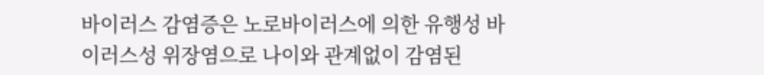바이러스 감염증은 노로바이러스에 의한 유행성 바이러스성 위장염으로 나이와 관계없이 감염된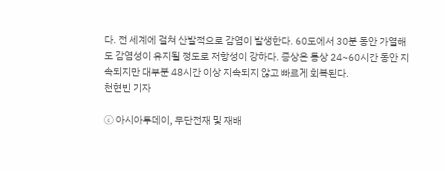다. 전 세계에 걸쳐 산발적으로 감염이 발생한다. 60도에서 30분 동안 가열해도 감염성이 유지될 정도로 저항성이 강하다. 증상은 통상 24~60시간 동안 지속되지만 대부분 48시간 이상 지속되지 않고 빠르게 회복된다.
천현빈 기자

ⓒ 아시아투데이, 무단전재 및 재배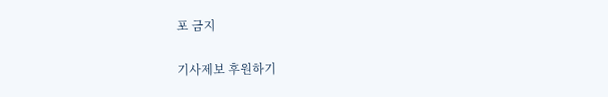포 금지

기사제보 후원하기